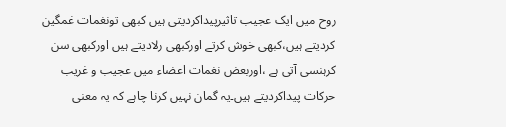روح میں ایک عجیب تاثیرپیداکردیتی ہیں کبھی تونغمات غمگین کردیتے ہیں،کبھی خوش کرتے اورکبھی رلادیتے ہیں اورکبھی سن کرہنسی آتی ہے ،اوربعض نغمات اعضاء میں عجیب و غریب حرکات پیداکردیتے ہیں۔یہ گمان نہیں کرنا چاہے کہ یہ معنی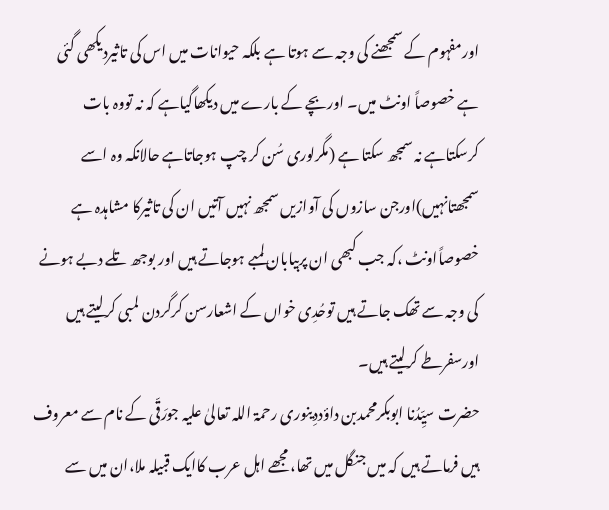اورمفہوم کے سمجھنے کی وجہ سے ہوتا ہے بلکہ حیوانات میں اس کی تاثیردیکھی گئی ہے خصوصاً اونٹ میں۔ اوربچے کے بارے میں دیکھاگیاہے کہ نہ تووہ بات کرسکتاہے نہ سمجھ سکتا ہے (مگرلوری سُن کر چپ ہوجاتاہے حالانکہ وہ اسے سمجھتانہیں)اورجن سازوں کی آوازیں سمجھ نہیں آتیں ان کی تاثیرکا مشاہدہ ہے خصوصاًاونٹ ،کہ جب کبھی ان پربیابان لمبے ہوجاتے ہیں اور بوجھ تلے دبے ہونے کی وجہ سے تھک جاتے ہیں توحُدِی خواں کے اشعارسن کرگردن لمبی کرلیتے ہيں اورسفرطے کرلیتے ہيں۔
حضرت سیِّدُنا ابوبکرمحمدبن داؤددِینوری رحمۃ اللہ تعالیٰ علیہ جورَقّی کے نام سے معروف ہیں فرماتے ہیں کہ میں جنگل میں تھا، مجھے اہل عرب کاایک قبیلہ ملا،ان میں سے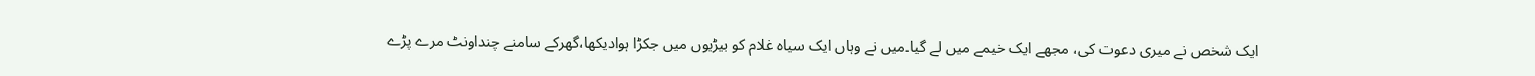ایک شخص نے میری دعوت کی، مجھے ایک خیمے میں لے گیا۔میں نے وہاں ایک سیاہ غلام کو بیڑیوں میں جکڑا ہوادیکھا،گھرکے سامنے چنداونٹ مرے پڑے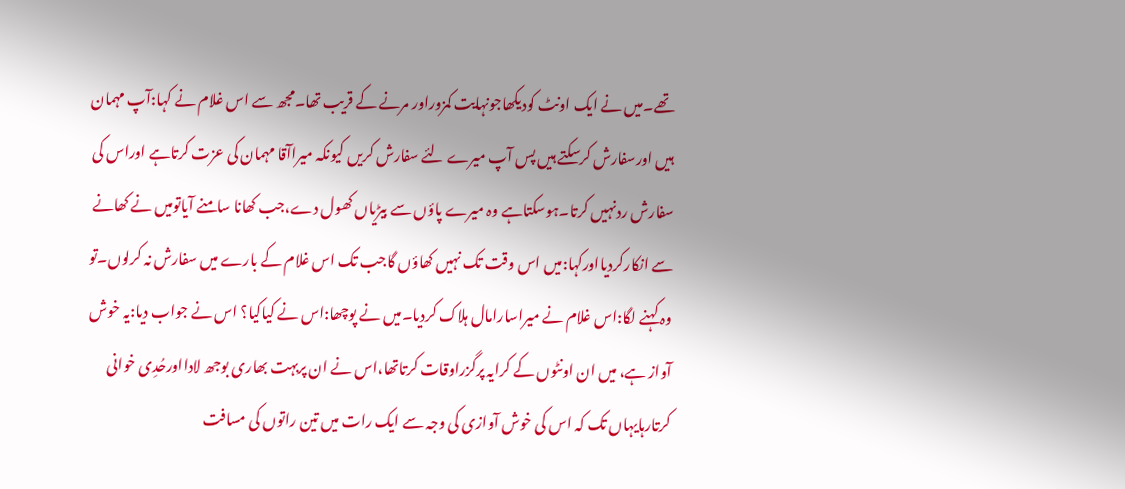تھے۔میں نے ایک اونٹ کودیکھاجونہایت کمزوراور مرنے کے قریب تھا۔مجھ سے اس غلام نے کہا:آپ مہمان ہیں اورسفارش کرسکتے ہیں پس آپ میرے لئے سفارش کریں کیونکہ میراآقا مہمان کی عزت کرتاہے اوراس کی سفارش ردنہیں کرتا۔ہوسکتاہے وہ میرے پاؤں سے بیڑیاں کھول دے،جب کھانا سامنے آیاتومیں نے کھانے سے انکارکردیااورکہا:میں اس وقت تک نہیں کھاؤں گاجب تک اس غلام کے بارے میں سفارش نہ کرلوں۔تو وہ کہنے لگا:اس غلام نے میراسارامال ہلاک کردیا۔میں نے پوچھا:اس نے کیاکیا؟ اس نے جواب دیا:یہ خوش آواز ہے، میں ان اونٹوں کے کرایہ پرگزراوقات کرتاتھا،اس نے ان پربہت بھاری بوجھ لادااورحُدِی خوانی کرتارہایہاں تک کہ اس کی خوش آوازی کی وجہ سے ایک رات میں تین راتوں کی مسافت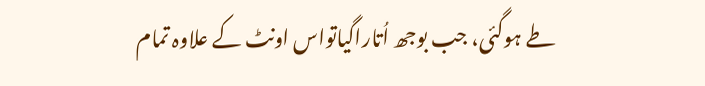طے ہوگئی، جب بوجھ اُتاراگیاتواس اونٹ کے علاوہ تمام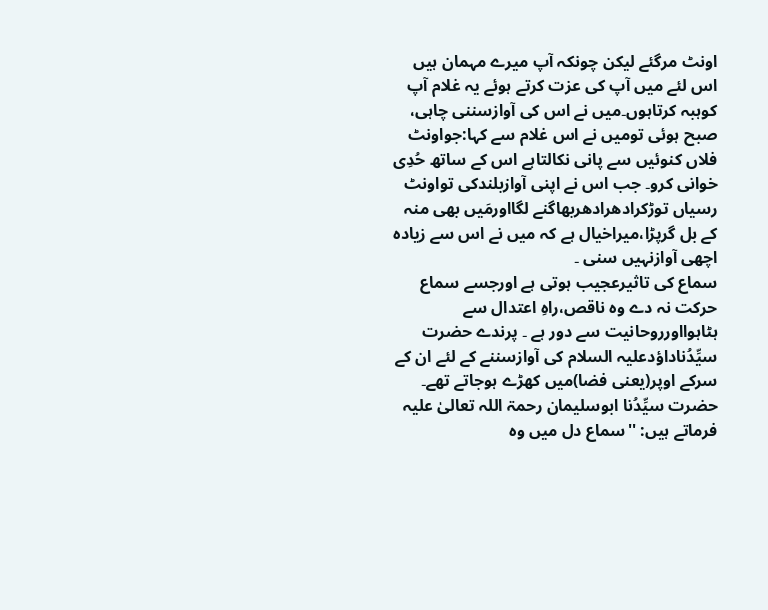اونٹ مرگئے لیکن چونکہ آپ میرے مہمان ہیں اس لئے میں آپ کی عزت کرتے ہوئے یہ غلام آپ کوہبہ کرتاہوں۔میں نے اس کی آوازسننی چاہی، صبح ہوئی تومیں نے اس غلام سے کہا:جواونٹ فلاں کنوئیں سے پانی نکالتاہے اس کے ساتھ حُدِی خوانی کرو۔ جب اس نے اپنی آوازبلندکی تواونٹ رسیاں توڑکرادھرادھربھاگنے لگااورمَیں بھی منہ کے بل گرپڑا،میراخیال ہے کہ میں نے اس سے زیادہ اچھی آوازنہیں سنی ۔
سماع کی تاثیرعجیب ہوتی ہے اورجسے سماع حرکت نہ دے وہ ناقص،راہِ اعتدال سے ہٹاہوااورروحانیت سے دور ہے ۔ پرندے حضرت سیِّدُناداؤدعلیہ السلام کی آوازسننے کے لئے ان کے سرکے اوپر(یعنی فضا)میں کھڑے ہوجاتے تھے۔
حضرت سیِّدُنا ابوسلیمان رحمۃ اللہ تعالیٰ علیہ فرماتے ہیں: ''سماع دل میں وہ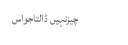چیزنہیں ڈالتاجواس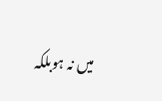میں نہ ہوبلکہ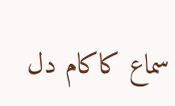سماع کاکام دل